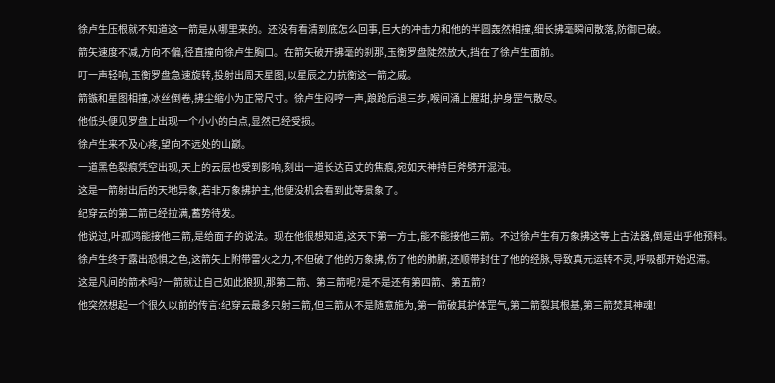徐卢生压根就不知道这一箭是从哪里来的。还没有看清到底怎么回事,巨大的冲击力和他的半圆轰然相撞,细长拂毫瞬间散落,防御已破。
箭矢速度不减,方向不偏,径直撞向徐卢生胸口。在箭矢破开拂毫的刹那,玉衡罗盘陡然放大,挡在了徐卢生面前。
叮一声轻响,玉衡罗盘急速旋转,投射出周天星图,以星辰之力抗衡这一箭之威。
箭镞和星图相撞,冰丝倒卷,拂尘缩小为正常尺寸。徐卢生闷哼一声,踉跄后退三步,喉间涌上腥甜,护身罡气散尽。
他低头便见罗盘上出现一个小小的白点,显然已经受损。
徐卢生来不及心疼,望向不远处的山巅。
一道黑色裂痕凭空出现,天上的云层也受到影响,刻出一道长达百丈的焦痕,宛如天神持巨斧劈开混沌。
这是一箭射出后的天地异象,若非万象拂护主,他便没机会看到此等景象了。
纪穿云的第二箭已经拉满,蓄势待发。
他说过,叶孤鸿能接他三箭,是给面子的说法。现在他很想知道,这天下第一方士,能不能接他三箭。不过徐卢生有万象拂这等上古法器,倒是出乎他预料。
徐卢生终于露出恐惧之色,这箭矢上附带雷火之力,不但破了他的万象拂,伤了他的肺腑,还顺带封住了他的经脉,导致真元运转不灵,呼吸都开始迟滞。
这是凡间的箭术吗?一箭就让自己如此狼狈,那第二箭、第三箭呢?是不是还有第四箭、第五箭?
他突然想起一个很久以前的传言:纪穿云最多只射三箭,但三箭从不是随意施为,第一箭破其护体罡气,第二箭裂其根基,第三箭焚其神魂!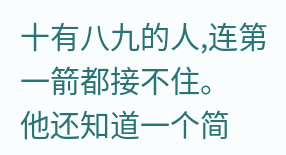十有八九的人,连第一箭都接不住。
他还知道一个简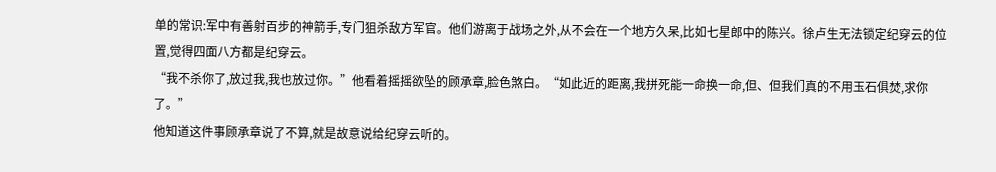单的常识:军中有善射百步的神箭手,专门狙杀敌方军官。他们游离于战场之外,从不会在一个地方久呆,比如七星郎中的陈兴。徐卢生无法锁定纪穿云的位置,觉得四面八方都是纪穿云。
“我不杀你了,放过我,我也放过你。”他看着摇摇欲坠的顾承章,脸色煞白。“如此近的距离,我拼死能一命换一命,但、但我们真的不用玉石俱焚,求你了。”
他知道这件事顾承章说了不算,就是故意说给纪穿云听的。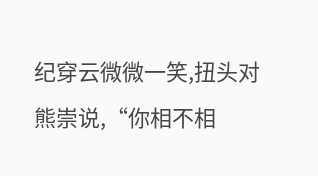纪穿云微微一笑,扭头对熊崇说,“你相不相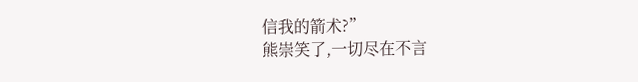信我的箭术?”
熊崇笑了,一切尽在不言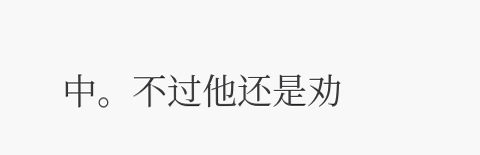中。不过他还是劝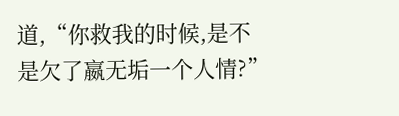道,“你救我的时候,是不是欠了嬴无垢一个人情?”